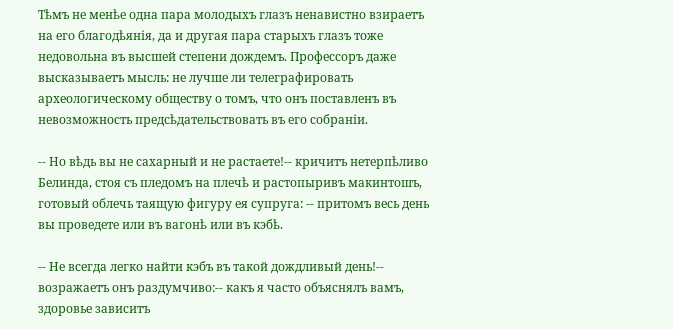Тѣмъ не менѣе одна пара молодыхъ глазъ ненавистно взираетъ на его благодѣянія, да и другая пара старыхъ глазъ тоже недовольна въ высшей степени дождемъ. Профессоръ даже высказываетъ мысль: не лучше ли телеграфировать археологическому обществу о томъ, что онъ поставленъ въ невозможность предсѣдательствовать въ его собраніи.

-- Но вѣдь вы не сахарный и не растаете!-- кричитъ нетерпѣливо Белинда, стоя съ пледомъ на плечѣ и растопыривъ макинтошъ, готовый облечь таящую фигуру ея супруга: -- притомъ весь день вы проведете или въ вагонѣ или въ кэбѣ.

-- Не всегда легко найти кэбъ въ такой дождливый день!-- возражаетъ онъ раздумчиво:-- какъ я часто объяснялъ вамъ, здоровье зависитъ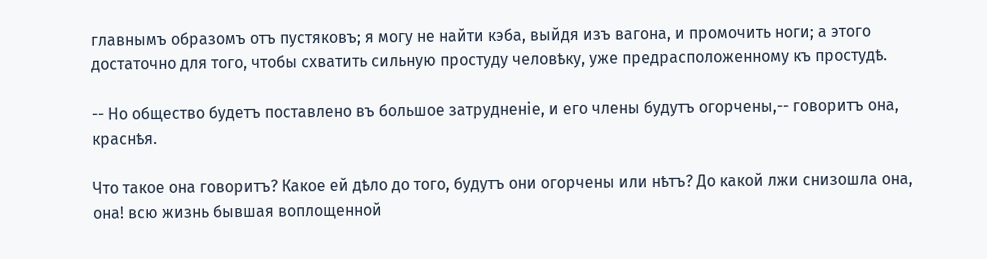главнымъ образомъ отъ пустяковъ; я могу не найти кэба, выйдя изъ вагона, и промочить ноги; а этого достаточно для того, чтобы схватить сильную простуду человѣку, уже предрасположенному къ простудѣ.

-- Но общество будетъ поставлено въ большое затрудненіе, и его члены будутъ огорчены,-- говоритъ она, краснѣя.

Что такое она говоритъ? Какое ей дѣло до того, будутъ они огорчены или нѣтъ? До какой лжи снизошла она, она! всю жизнь бывшая воплощенной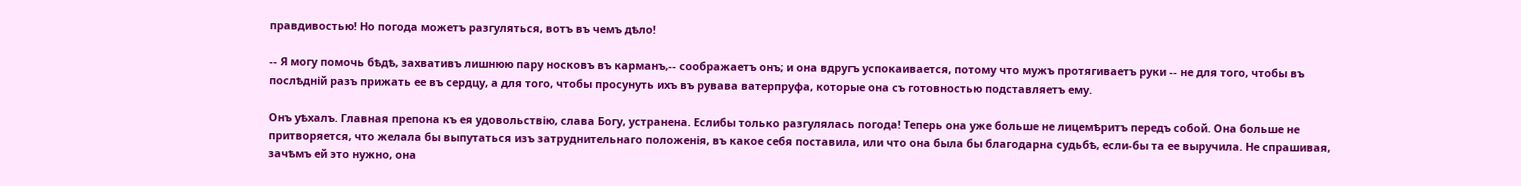правдивостью! Но погода можетъ разгуляться, вотъ въ чемъ дѣло!

-- Я могу помочь бѣдѣ, захвативъ лишнюю пару носковъ въ карманъ,-- соображаетъ онъ; и она вдругъ успокаивается, потому что мужъ протягиваетъ руки -- не для того, чтобы въ послѣдній разъ прижать ее въ сердцу, а для того, чтобы просунуть ихъ въ рувава ватерпруфа, которые она съ готовностью подставляетъ ему.

Онъ уѣхалъ. Главная препона къ ея удовольствію, слава Богу, устранена. Еслибы только разгулялась погода! Теперь она уже больше не лицемѣритъ передъ собой. Она больше не притворяется, что желала бы выпутаться изъ затруднительнаго положенія, въ какое себя поставила, или что она была бы благодарна судьбѣ, если-бы та ее выручила. Не спрашивая, зачѣмъ ей это нужно, она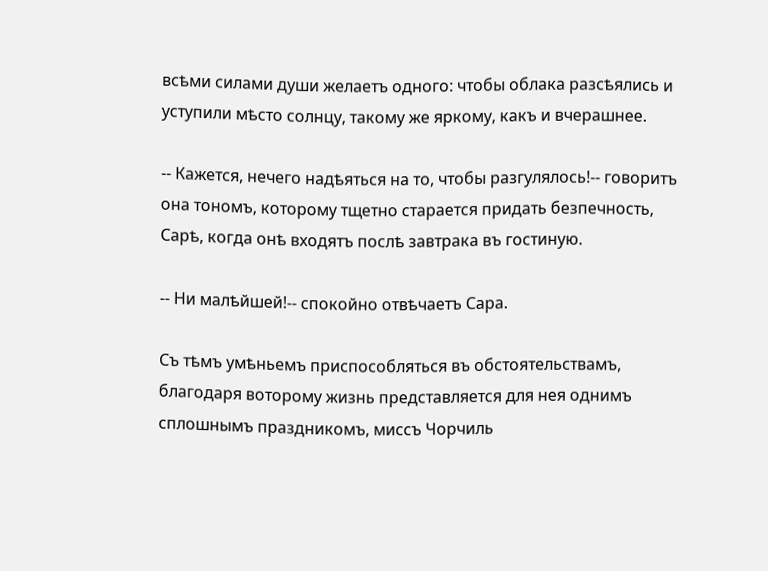всѣми силами души желаетъ одного: чтобы облака разсѣялись и уступили мѣсто солнцу, такому же яркому, какъ и вчерашнее.

-- Кажется, нечего надѣяться на то, чтобы разгулялось!-- говоритъ она тономъ, которому тщетно старается придать безпечность, Сарѣ, когда онѣ входятъ послѣ завтрака въ гостиную.

-- Ни малѣйшей!-- спокойно отвѣчаетъ Сара.

Съ тѣмъ умѣньемъ приспособляться въ обстоятельствамъ, благодаря воторому жизнь представляется для нея однимъ сплошнымъ праздникомъ, миссъ Чорчиль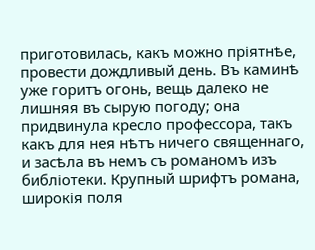приготовилась, какъ можно пріятнѣе, провести дождливый день. Въ каминѣ уже горитъ огонь, вещь далеко не лишняя въ сырую погоду; она придвинула кресло профессора, такъ какъ для нея нѣтъ ничего священнаго, и засѣла въ немъ съ романомъ изъ библіотеки. Крупный шрифтъ романа, широкія поля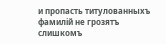и пропасть титулованныхъ фамилій не грозятъ слишкомъ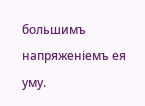большимъ напряженіемъ ея уму.